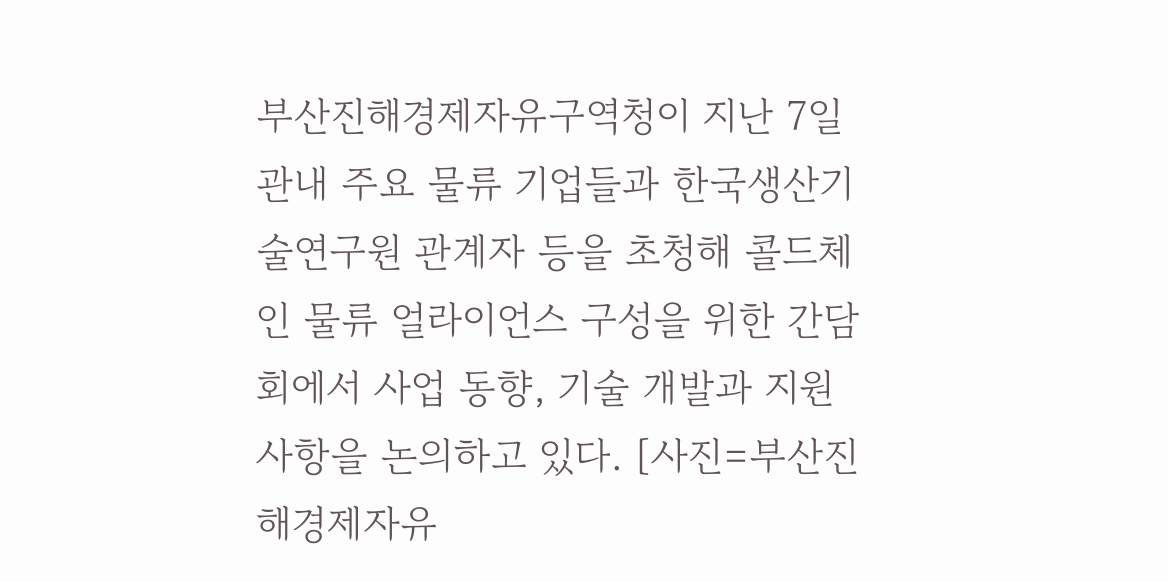부산진해경제자유구역청이 지난 7일 관내 주요 물류 기업들과 한국생산기술연구원 관계자 등을 초청해 콜드체인 물류 얼라이언스 구성을 위한 간담회에서 사업 동향, 기술 개발과 지원 사항을 논의하고 있다. [사진=부산진해경제자유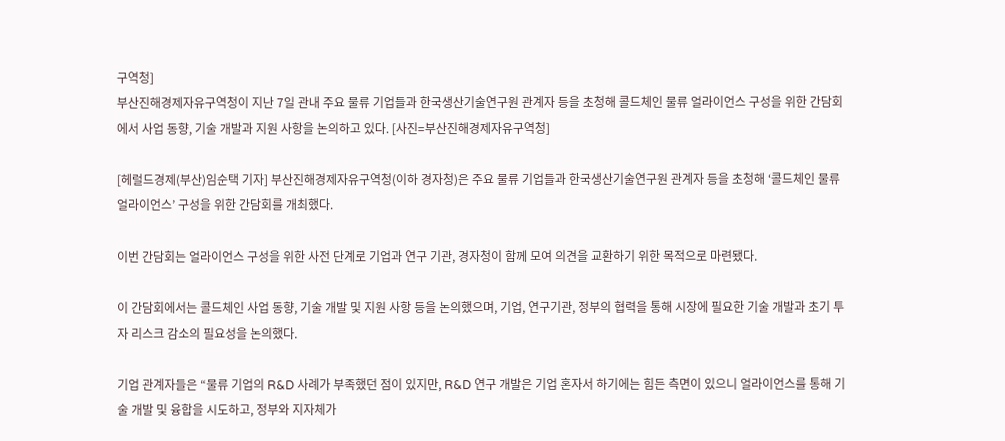구역청]
부산진해경제자유구역청이 지난 7일 관내 주요 물류 기업들과 한국생산기술연구원 관계자 등을 초청해 콜드체인 물류 얼라이언스 구성을 위한 간담회에서 사업 동향, 기술 개발과 지원 사항을 논의하고 있다. [사진=부산진해경제자유구역청]

[헤럴드경제(부산)임순택 기자] 부산진해경제자유구역청(이하 경자청)은 주요 물류 기업들과 한국생산기술연구원 관계자 등을 초청해 ‘콜드체인 물류 얼라이언스’ 구성을 위한 간담회를 개최했다.

이번 간담회는 얼라이언스 구성을 위한 사전 단계로 기업과 연구 기관, 경자청이 함께 모여 의견을 교환하기 위한 목적으로 마련됐다.

이 간담회에서는 콜드체인 사업 동향, 기술 개발 및 지원 사항 등을 논의했으며, 기업, 연구기관, 정부의 협력을 통해 시장에 필요한 기술 개발과 초기 투자 리스크 감소의 필요성을 논의했다.

기업 관계자들은 “물류 기업의 R&D 사례가 부족했던 점이 있지만, R&D 연구 개발은 기업 혼자서 하기에는 힘든 측면이 있으니 얼라이언스를 통해 기술 개발 및 융합을 시도하고, 정부와 지자체가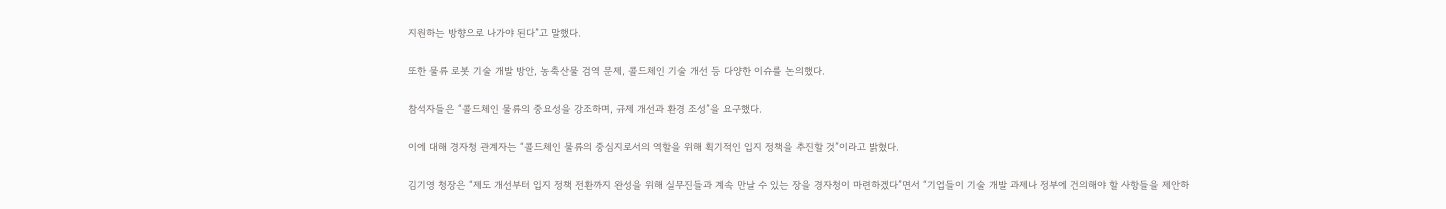지원하는 방향으로 나가야 된다”고 말했다.

또한 물류 로봇 기술 개발 방안, 농축산물 검역 문제, 콜드체인 기술 개선 등 다양한 이슈를 논의했다.

참석자들은 “콜드체인 물류의 중요성을 강조하며, 규제 개선과 환경 조성”을 요구했다.

이에 대해 경자청 관계자는 “콜드체인 물류의 중심지로서의 역할을 위해 획기적인 입지 정책을 추진할 것”이라고 밝혔다.

김기영 청장은 “제도 개선부터 입지 정책 전환까지 완성을 위해 실무진들과 계속 만날 수 있는 장을 경자청이 마련하겠다”면서 “기업들이 기술 개발 과제나 정부에 건의해야 할 사항들을 제안하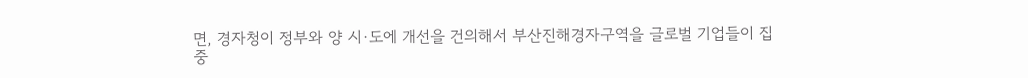면, 경자청이 정부와 양 시·도에 개선을 건의해서 부산진해경자구역을 글로벌 기업들이 집중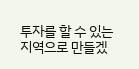투자를 할 수 있는 지역으로 만들겠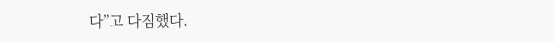다”고 다짐했다.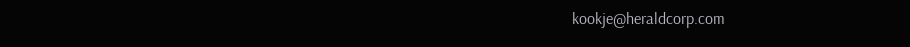kookje@heraldcorp.com